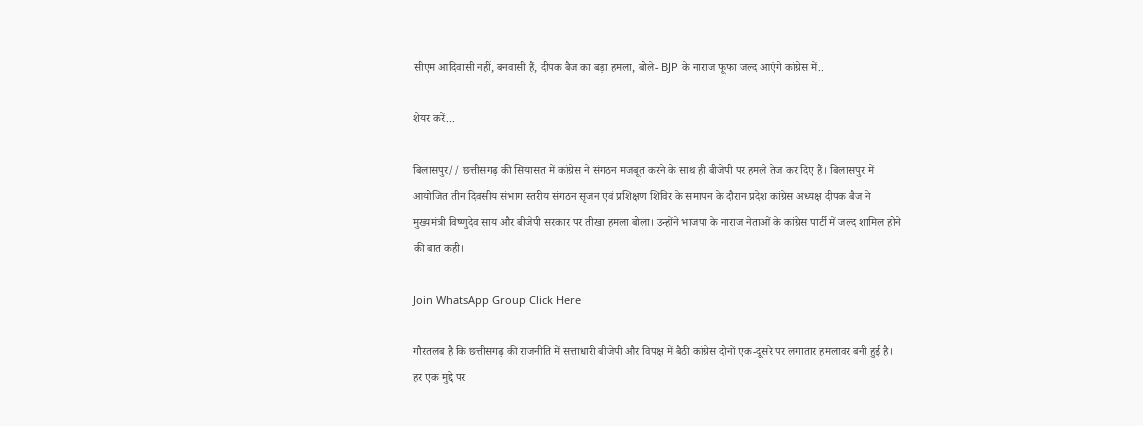सीएम आदिवासी नहीं, बनवासी हैं, दीपक बैज का बड़ा हमला, बोले- BJP के नाराज फूफा जल्द आएंगे कांग्रेस में..

शेयर करें...

बिलासपुर// छत्तीसगढ़ की सियासत में कांग्रेस ने संगठन मजबूत करने के साथ ही बीजेपी पर हमले तेज कर दिए हैं। बिलासपुर में आयोजित तीन दिवसीय संभाग स्तरीय संगठन सृजन एवं प्रशिक्षण शिविर के समापन के दौरान प्रदेश कांग्रेस अध्यक्ष दीपक बैज ने मुख्यमंत्री विष्णुदेव साय और बीजेपी सरकार पर तीखा हमला बोला। उन्होंने भाजपा के नाराज नेताओं के कांग्रेस पार्टी में जल्द शामिल होने की बात कही।

Join WhatsApp Group Click Here

गौरतलब है कि छत्तीसगढ़ की राजनीति में सत्ताधारी बीजेपी और विपक्ष में बैठी कांग्रेस दोनों एक-दूसरे पर लगातार हमलावर बनी हुई है। हर एक मुद्दे पर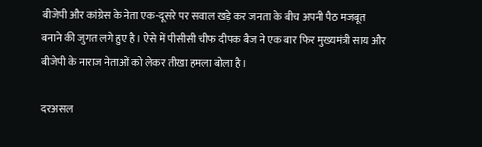बीजेपी और कांग्रेस के नेता एक-दूसरे पर सवाल खड़े कर जनता के बीच अपनी पैठ मजबूत बनाने की जुगत लगे हुए है। ऐसे में पीसीसी चीफ दीपक बैज ने एक बार फिर मुख्यमंत्री साय और बीजेपी के नाराज नेताओं को लेकर तीखा हमला बोला है।

दरअसल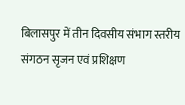बिलासपुर में तीन दिवसीय संभाग स्तरीय संगठन सृजन एवं प्रशिक्षण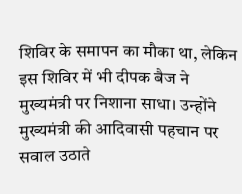शिविर के समापन का मौका था, लेकिन इस शिविर में भी दीपक बैज ने मुख्यमंत्री पर निशाना साधा। उन्होंने मुख्यमंत्री की आदिवासी पहचान पर सवाल उठाते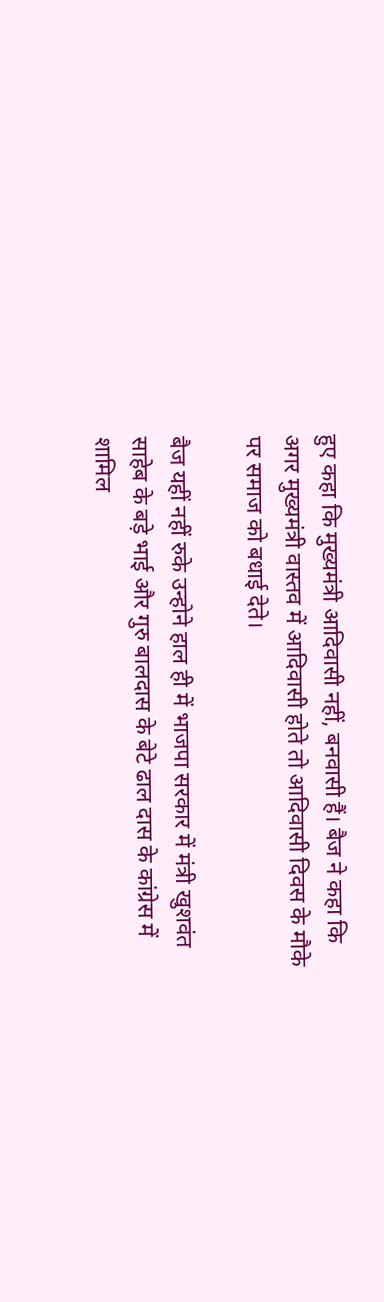हुए कहा कि मुख्यमंत्री आदिवासी नहीं, बनवासी हैं। बैज ने कहा कि अगर मुख्यमंत्री वास्तव में आदिवासी होते तो आदिवासी दिवस के मौके पर समाज को बधाई देते।

बैज यहीं नहीं रुके उन्होने हाल ही में भाजपा सरकार में मंत्री खुशवंत साहेब के बड़े भाई और गुरु बालदास के बेटे ढाल दास के कांग्रेस में शामिल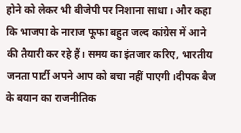होने को लेकर भी बीजेपी पर निशाना साधा। और कहा कि भाजपा के नाराज फूफा बहुत जल्द कांग्रेस में आने की तैयारी कर रहे हैं। समय का इंतजार करिए, भारतीय जनता पार्टी अपने आप को बचा नहीं पाएगी।दीपक बैज के बयान का राजनीतिक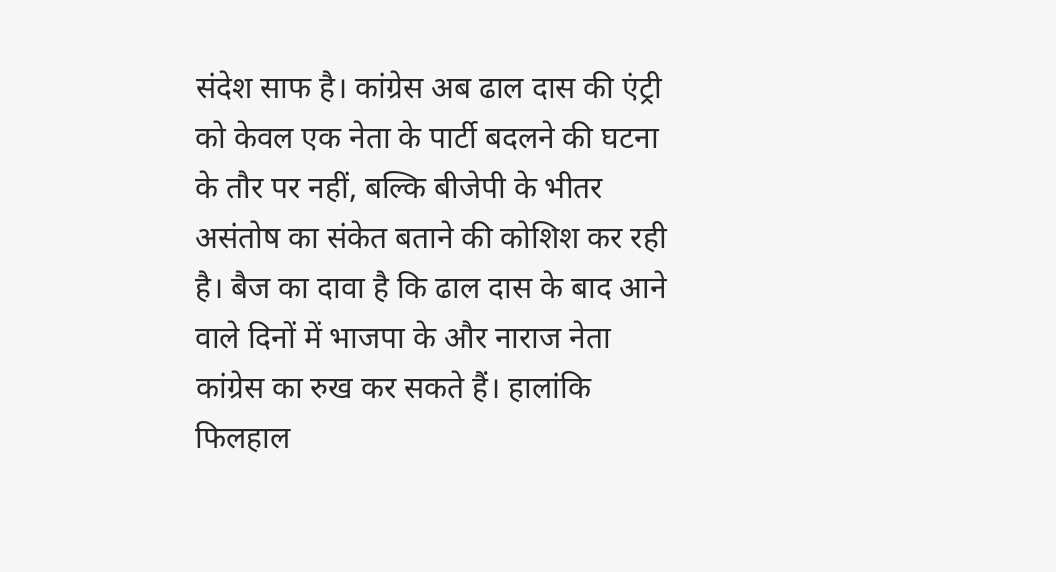संदेश साफ है। कांग्रेस अब ढाल दास की एंट्री को केवल एक नेता के पार्टी बदलने की घटना के तौर पर नहीं, बल्कि बीजेपी के भीतर असंतोष का संकेत बताने की कोशिश कर रही है। बैज का दावा है कि ढाल दास के बाद आने वाले दिनों में भाजपा के और नाराज नेता कांग्रेस का रुख कर सकते हैं। हालांकि फिलहाल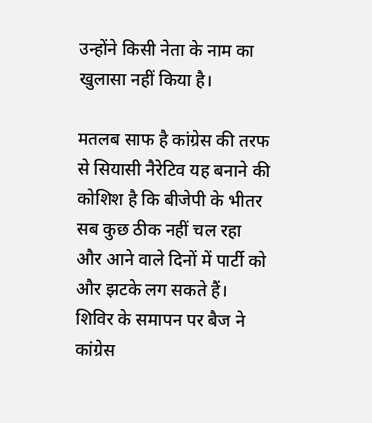उन्होंने किसी नेता के नाम का खुलासा नहीं किया है।

मतलब साफ है कांग्रेस की तरफ से सियासी नैरेटिव यह बनाने की कोशिश है कि बीजेपी के भीतर सब कुछ ठीक नहीं चल रहा और आने वाले दिनों में पार्टी को और झटके लग सकते हैं। शिविर के समापन पर बैज ने कांग्रेस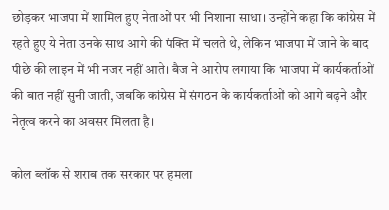छोड़कर भाजपा में शामिल हुए नेताओं पर भी निशाना साधा। उन्होंने कहा कि कांग्रेस में रहते हुए ये नेता उनके साथ आगे की पंक्ति में चलते थे, लेकिन भाजपा में जाने के बाद पीछे की लाइन में भी नजर नहीं आते। बैज ने आरोप लगाया कि भाजपा में कार्यकर्ताओं की बात नहीं सुनी जाती, जबकि कांग्रेस में संगठन के कार्यकर्ताओं को आगे बढ़ने और नेतृत्व करने का अवसर मिलता है।

कोल ब्लॉक से शराब तक सरकार पर हमला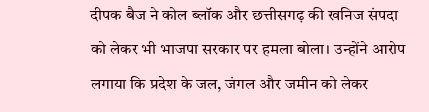दीपक बैज ने कोल ब्लॉक और छत्तीसगढ़ की खनिज संपदा को लेकर भी भाजपा सरकार पर हमला बोला। उन्होंने आरोप लगाया कि प्रदेश के जल, जंगल और जमीन को लेकर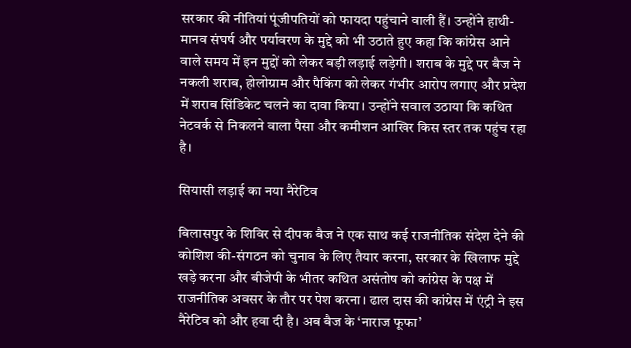सरकार की नीतियां पूंजीपतियों को फायदा पहुंचाने वाली हैं। उन्होंने हाथी-मानव संघर्ष और पर्यावरण के मुद्दे को भी उठाते हुए कहा कि कांग्रेस आने वाले समय में इन मुद्दों को लेकर बड़ी लड़ाई लड़ेगी। शराब के मुद्दे पर बैज ने नकली शराब, होलोग्राम और पैकिंग को लेकर गंभीर आरोप लगाए और प्रदेश में शराब सिंडिकेट चलने का दावा किया। उन्होंने सवाल उठाया कि कथित नेटवर्क से निकलने वाला पैसा और कमीशन आखिर किस स्तर तक पहुंच रहा है।

सियासी लड़ाई का नया नैरेटिव

बिलासपुर के शिविर से दीपक बैज ने एक साथ कई राजनीतिक संदेश देने की कोशिश की-संगठन को चुनाव के लिए तैयार करना, सरकार के खिलाफ मुद्दे खड़े करना और बीजेपी के भीतर कथित असंतोष को कांग्रेस के पक्ष में राजनीतिक अवसर के तौर पर पेश करना। ढाल दास की कांग्रेस में एंट्री ने इस नैरेटिव को और हवा दी है। अब बैज के ‘नाराज फूफा’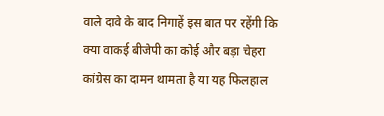वाले दावे के बाद निगाहें इस बात पर रहेंगी कि क्या वाकई बीजेपी का कोई और बड़ा चेहरा कांग्रेस का दामन थामता है या यह फिलहाल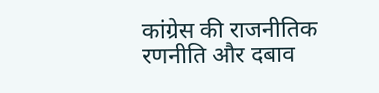कांग्रेस की राजनीतिक रणनीति और दबाव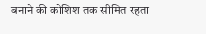बनाने की कोशिश तक सीमित रहता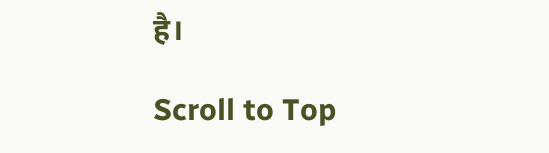है।

Scroll to Top